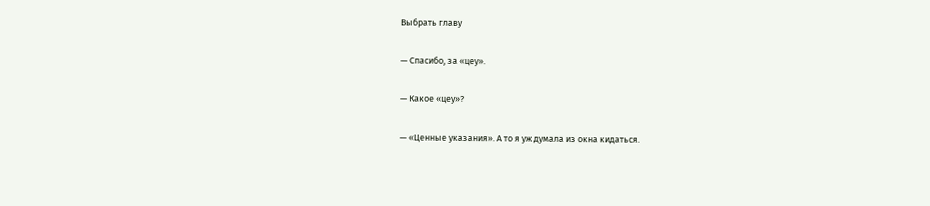Выбрать главу

— Спасибо, за «цеу».

— Какое «цеу»?

— «Ценные указания». А то я уж думала из окна кидаться.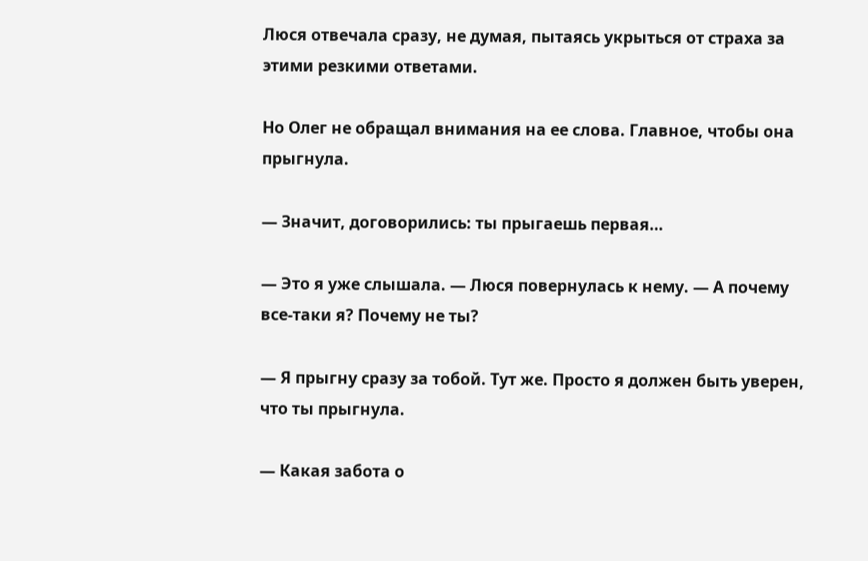Люся отвечала сразу, не думая, пытаясь укрыться от страха за этими резкими ответами.

Но Олег не обращал внимания на ее слова. Главное, чтобы она прыгнула.

— Значит, договорились: ты прыгаешь первая…

— Это я уже слышала. — Люся повернулась к нему. — А почему все-таки я? Почему не ты?

— Я прыгну сразу за тобой. Тут же. Просто я должен быть уверен, что ты прыгнула.

— Какая забота о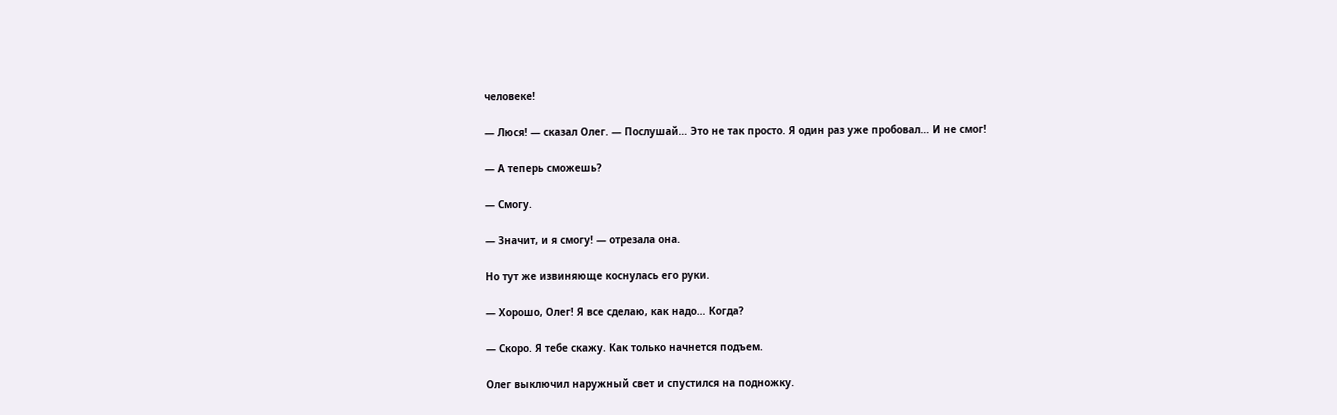человеке!

— Люся! — сказал Олег. — Послушай… Это не так просто. Я один раз уже пробовал… И не смог!

— А теперь сможешь?

— Смогу.

— Значит, и я смогу! — отрезала она.

Но тут же извиняюще коснулась его руки.

— Хорошо, Олег! Я все сделаю, как надо… Когда?

— Скоро. Я тебе скажу. Как только начнется подъем.

Олег выключил наружный свет и спустился на подножку.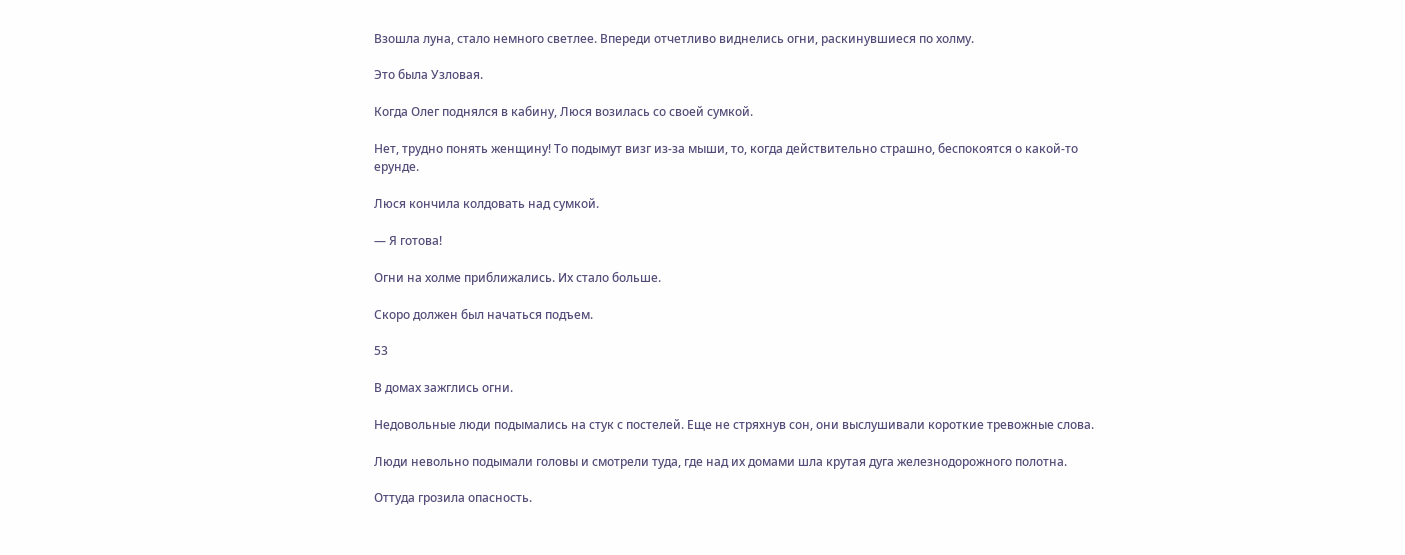Взошла луна, стало немного светлее. Впереди отчетливо виднелись огни, раскинувшиеся по холму.

Это была Узловая.

Когда Олег поднялся в кабину, Люся возилась со своей сумкой.

Нет, трудно понять женщину! То подымут визг из-за мыши, то, когда действительно страшно, беспокоятся о какой-то ерунде.

Люся кончила колдовать над сумкой.

— Я готова!

Огни на холме приближались. Их стало больше.

Скоро должен был начаться подъем.

53

В домах зажглись огни.

Недовольные люди подымались на стук с постелей. Еще не стряхнув сон, они выслушивали короткие тревожные слова.

Люди невольно подымали головы и смотрели туда, где над их домами шла крутая дуга железнодорожного полотна.

Оттуда грозила опасность.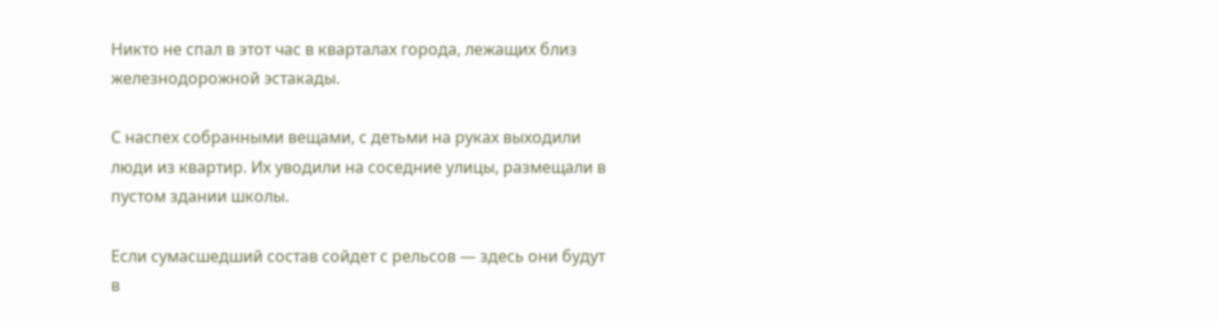Никто не спал в этот час в кварталах города, лежащих близ железнодорожной эстакады.

С наспех собранными вещами, с детьми на руках выходили люди из квартир. Их уводили на соседние улицы, размещали в пустом здании школы.

Если сумасшедший состав сойдет с рельсов — здесь они будут в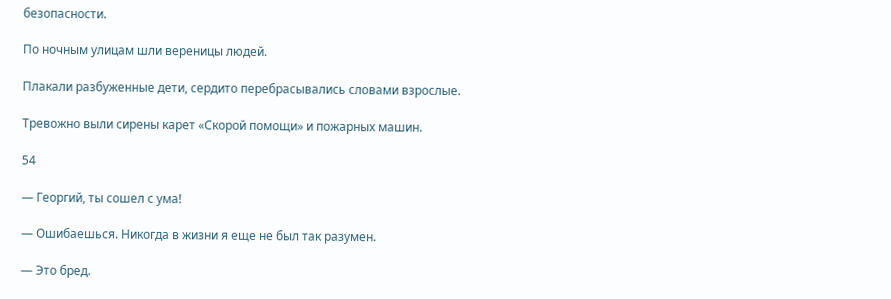безопасности.

По ночным улицам шли вереницы людей.

Плакали разбуженные дети, сердито перебрасывались словами взрослые.

Тревожно выли сирены карет «Скорой помощи» и пожарных машин.

54

— Георгий, ты сошел с ума!

— Ошибаешься. Никогда в жизни я еще не был так разумен.

— Это бред.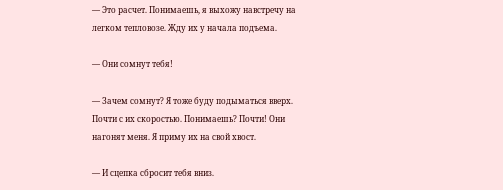— Это расчет. Понимаешь, я выхожу навстречу на легком тепловозе. Жду их у начала подъема.

— Они сомнут тебя!

— Зачем сомнут? Я тоже буду подыматься вверх. Почти с их скоростью. Понимаешь? Почти! Они нагонят меня. Я приму их на свой хвост.

— И сцепка сбросит тебя вниз.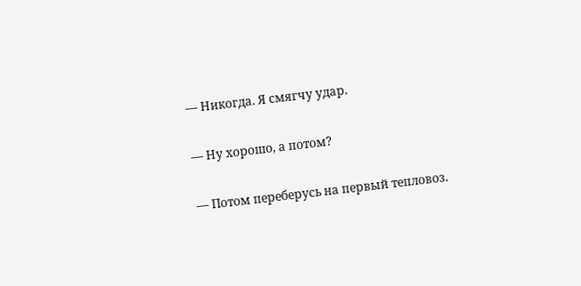— Никогда. Я смягчу удар.

— Ну хорошо, а потом?

— Потом переберусь на первый тепловоз.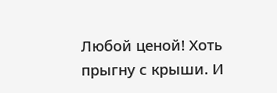Любой ценой! Хоть прыгну с крыши. И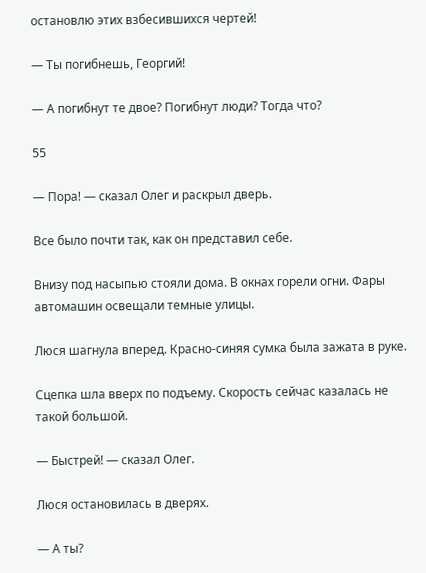остановлю этих взбесившихся чертей!

— Ты погибнешь, Георгий!

— А погибнут те двое? Погибнут люди? Тогда что?

55

— Пора! — сказал Олег и раскрыл дверь.

Все было почти так, как он представил себе.

Внизу под насыпью стояли дома. В окнах горели огни. Фары автомашин освещали темные улицы.

Люся шагнула вперед. Красно-синяя сумка была зажата в руке.

Сцепка шла вверх по подъему. Скорость сейчас казалась не такой большой.

— Быстрей! — сказал Олег.

Люся остановилась в дверях.

— А ты?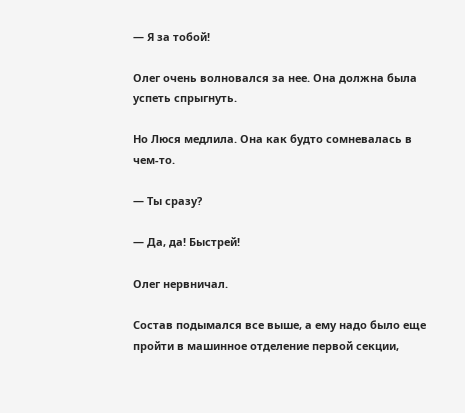— Я за тобой!

Олег очень волновался за нее. Она должна была успеть спрыгнуть.

Но Люся медлила. Она как будто сомневалась в чем-то.

— Ты сразу?

— Да, да! Быстрей!

Олег нервничал.

Состав подымался все выше, а ему надо было еще пройти в машинное отделение первой секции,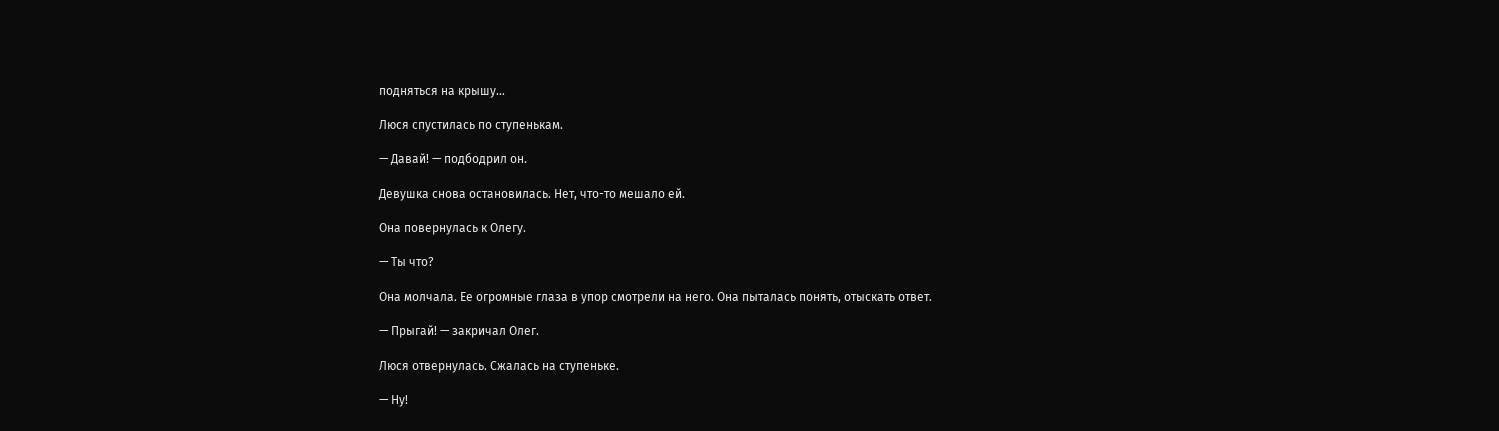подняться на крышу…

Люся спустилась по ступенькам.

— Давай! — подбодрил он.

Девушка снова остановилась. Нет, что-то мешало ей.

Она повернулась к Олегу.

— Ты что?

Она молчала. Ее огромные глаза в упор смотрели на него. Она пыталась понять, отыскать ответ.

— Прыгай! — закричал Олег.

Люся отвернулась. Сжалась на ступеньке.

— Ну!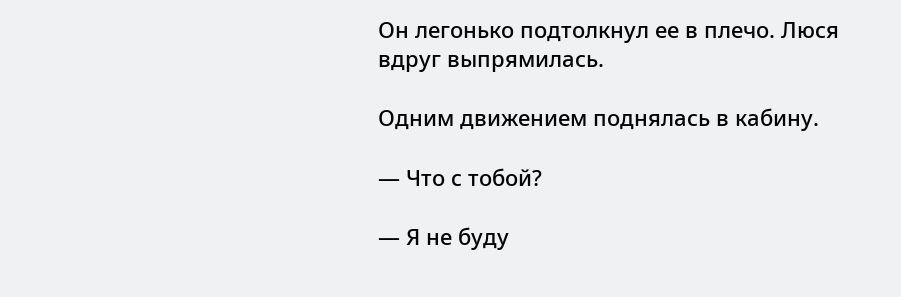Он легонько подтолкнул ее в плечо. Люся вдруг выпрямилась.

Одним движением поднялась в кабину.

— Что с тобой?

— Я не буду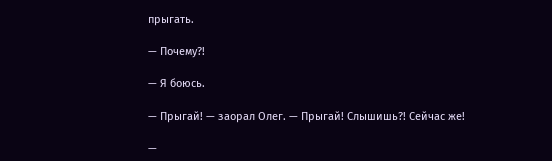прыгать.

— Почему?!

— Я боюсь.

— Прыгай! — заорал Олег. — Прыгай! Слышишь?! Сейчас же!

—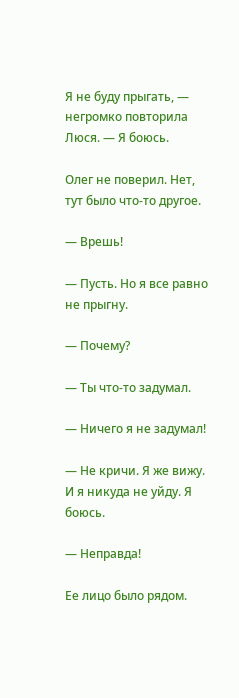Я не буду прыгать, — негромко повторила Люся. — Я боюсь.

Олег не поверил. Нет, тут было что-то другое.

— Врешь!

— Пусть. Но я все равно не прыгну.

— Почему?

— Ты что-то задумал.

— Ничего я не задумал!

— Не кричи. Я же вижу. И я никуда не уйду. Я боюсь.

— Неправда!

Ее лицо было рядом.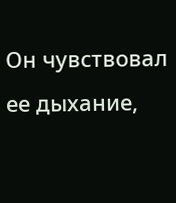Он чувствовал ее дыхание,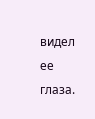видел ее глаза.